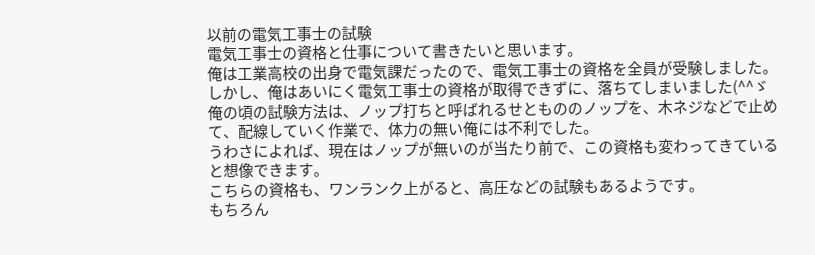以前の電気工事士の試験
電気工事士の資格と仕事について書きたいと思います。
俺は工業高校の出身で電気課だったので、電気工事士の資格を全員が受験しました。
しかし、俺はあいにく電気工事士の資格が取得できずに、落ちてしまいました(^^ゞ
俺の頃の試験方法は、ノップ打ちと呼ばれるせともののノップを、木ネジなどで止めて、配線していく作業で、体力の無い俺には不利でした。
うわさによれば、現在はノップが無いのが当たり前で、この資格も変わってきていると想像できます。
こちらの資格も、ワンランク上がると、高圧などの試験もあるようです。
もちろん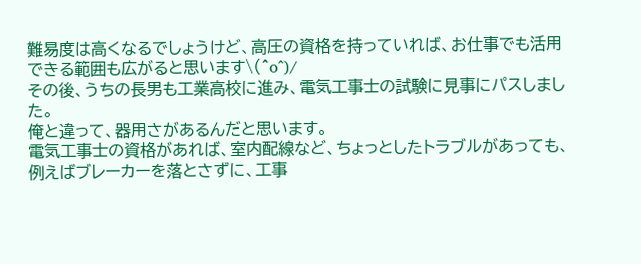難易度は高くなるでしょうけど、高圧の資格を持っていれば、お仕事でも活用できる範囲も広がると思います\(^o^)/
その後、うちの長男も工業高校に進み、電気工事士の試験に見事にパスしました。
俺と違って、器用さがあるんだと思います。
電気工事士の資格があれば、室内配線など、ちょっとしたトラブルがあっても、例えばブレーカーを落とさずに、工事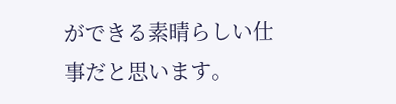ができる素晴らしい仕事だと思います。